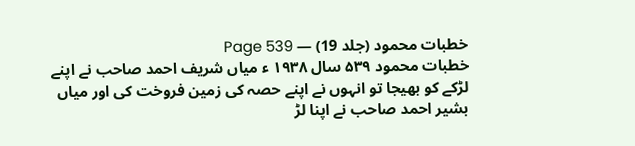خطبات محمود (جلد 19) — Page 539
خطبات محمود ۵۳۹ سال ۱۹۳۸ ء میاں شریف احمد صاحب نے اپنے لڑکے کو بھیجا تو انہوں نے اپنے حصہ کی زمین فروخت کی اور میاں بشیر احمد صاحب نے اپنا لڑ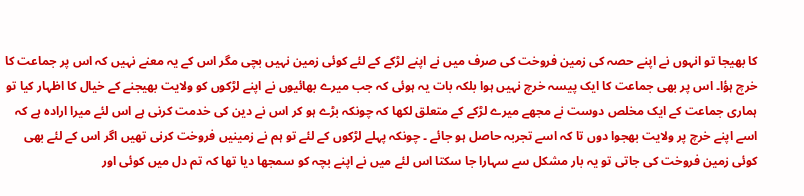کا بھیجا تو انہوں نے اپنے حصہ کی زمین فروخت کی صرف میں نے اپنے لڑکے کے لئے کوئی زمین نہیں بچی مگر اس کے یہ معنے نہیں کہ اس پر جماعت کا خرچ ہؤا۔ اس پر بھی جماعت کا ایک پیسہ خرچ نہیں ہوا بلکہ بات یہ ہوئی کہ جب میرے بھائیوں نے اپنے لڑکوں کو ولایت بھیجنے کے خیال کا اظہار کیا تو ہماری جماعت کے ایک مخلص دوست نے مجھے میرے لڑکے کے متعلق لکھا کہ چونکہ بڑے ہو کر اس نے دین کی خدمت کرنی ہے اس لئے میرا ارادہ ہے کہ اسے اپنے خرچ پر ولایت بھجوا دوں تا کہ اسے تجربہ حاصل ہو جائے ۔ چونکہ پہلے لڑکوں کے لئے تو ہم نے زمینیں فروخت کرنی تھیں اگر اس کے لئے بھی کوئی زمین فروخت کی جاتی تو یہ بار مشکل سے سہارا جا سکتا اس لئے میں نے اپنے بچہ کو سمجھا دیا تھا کہ تم دل میں کوئی اور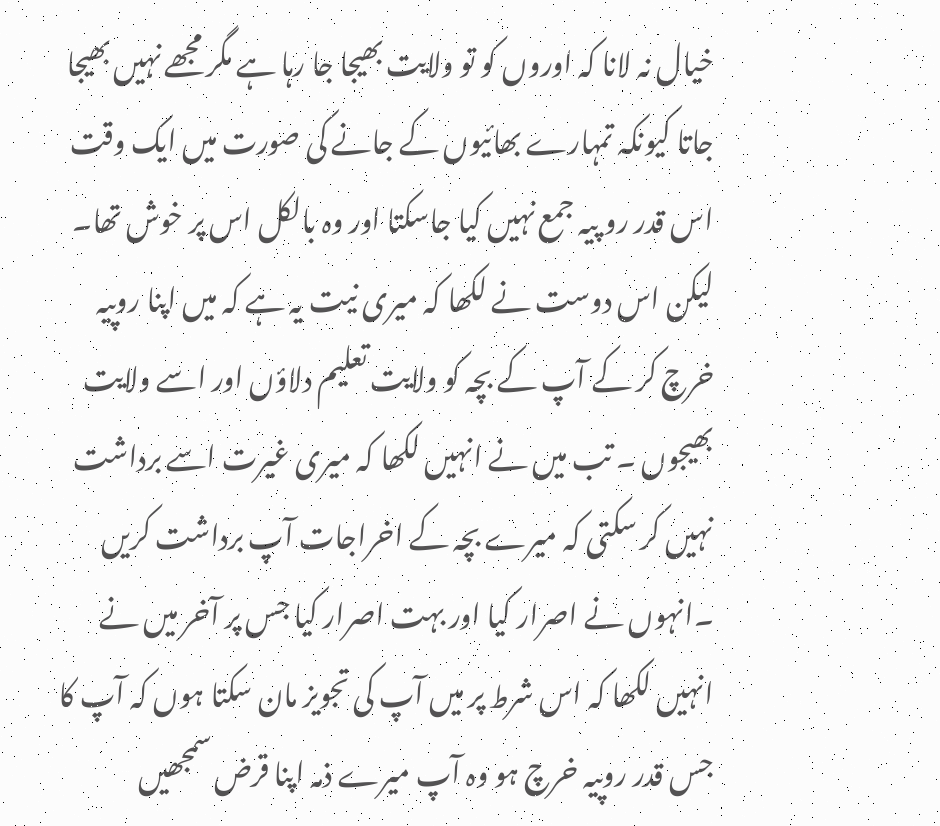خیال نہ لانا کہ اوروں کو تو ولایت بھیجا جا رہا ہے مگر مجھے نہیں بھیجا جاتا کیونکہ تمہارے بھائیوں کے جانے کی صورت میں ایک وقت اس قدر رو پیہ جمع نہیں کیا جاسکتا اور وہ بالکل اس پر خوش تھا۔ لیکن اس دوست نے لکھا کہ میری نیت یہ ہے کہ میں اپنا روپیہ خرچ کر کے آپ کے بچہ کو ولایت تعلیم دلاؤں اور اسے ولایت بھیجوں ۔ تب میں نے انہیں لکھا کہ میری غیرت اسے برداشت نہیں کر سکتی کہ میرے بچہ کے اخراجات آپ برداشت کریں ۔انہوں نے اصرار کیا اور بہت اصرار کیا جس پر آخر میں نے انہیں لکھا کہ اس شرط پر میں آپ کی تجویز مان سکتا ہوں کہ آپ کا جس قدر روپیہ خرچ ہو وہ آپ میرے ذمہ اپنا قرض سمجھیں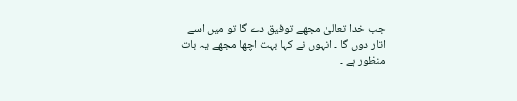جب خدا تعالیٰ مجھے توفیق دے گا تو میں اسے اتار دوں گا ۔ انہوں نے کہا بہت اچھا مجھے یہ بات منظور ہے ۔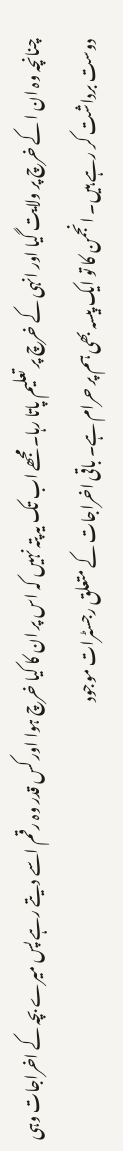چنانچہ وہ ان ا کے خرچ پر ولایت گیا اور انہی کے خرچ پر تعلیم پاتا رہا۔ مجھے اب تک یہ پتہ نہیں کہ اس پر ان کا کیا خرچ ہوا اور کس قدر وہ رقم اسے دیتے رہے پس میرے بچہ کے اخراجات وہی دوست برداشت کر رہے ہیں۔ انجمن کا تو ایک پیسہ بھی ہم پر حرام ہے۔ باقی اخراجات کے متعلق رجسٹرات موجود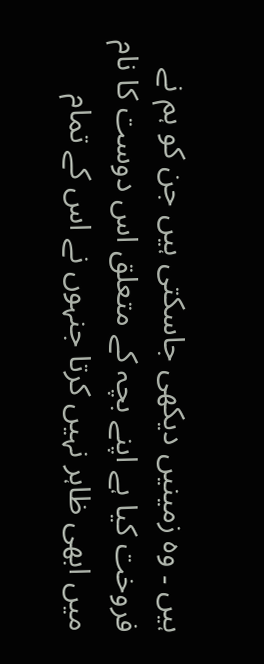ہیں ۔ وہ زمینیں دیکھی جاسکتی ہیں جن کو ہم نے فروخت کیا ہے اپنے بچہ کے متعلق اس دوست کا نام میں ابھی ظاہر نہیں کرتا جنہوں نے اس کے تمام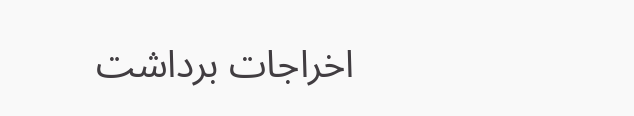اخراجات برداشت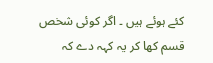کئے ہوئے ہیں ۔ اگر کوئی شخص قسم کھا کر یہ کہہ دے کہ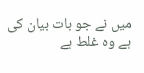میں نے جو بات بیان کی ہے وہ غلط ہے